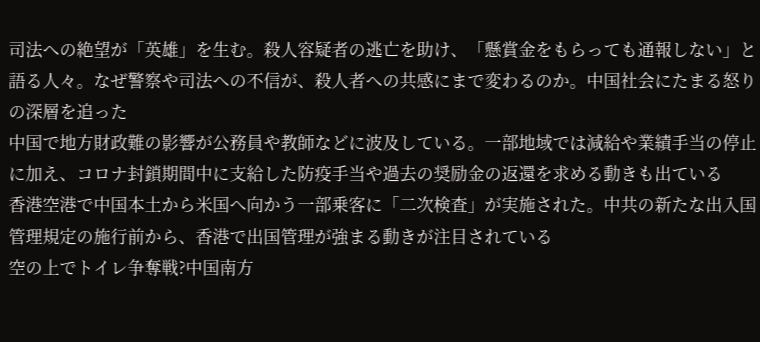司法への絶望が「英雄」を生む。殺人容疑者の逃亡を助け、「懸賞金をもらっても通報しない」と語る人々。なぜ警察や司法への不信が、殺人者への共感にまで変わるのか。中国社会にたまる怒りの深層を追った
中国で地方財政難の影響が公務員や教師などに波及している。一部地域では減給や業績手当の停止に加え、コロナ封鎖期間中に支給した防疫手当や過去の奨励金の返還を求める動きも出ている
香港空港で中国本土から米国へ向かう一部乗客に「二次検査」が実施された。中共の新たな出入国管理規定の施行前から、香港で出国管理が強まる動きが注目されている
空の上でトイレ争奪戦?中国南方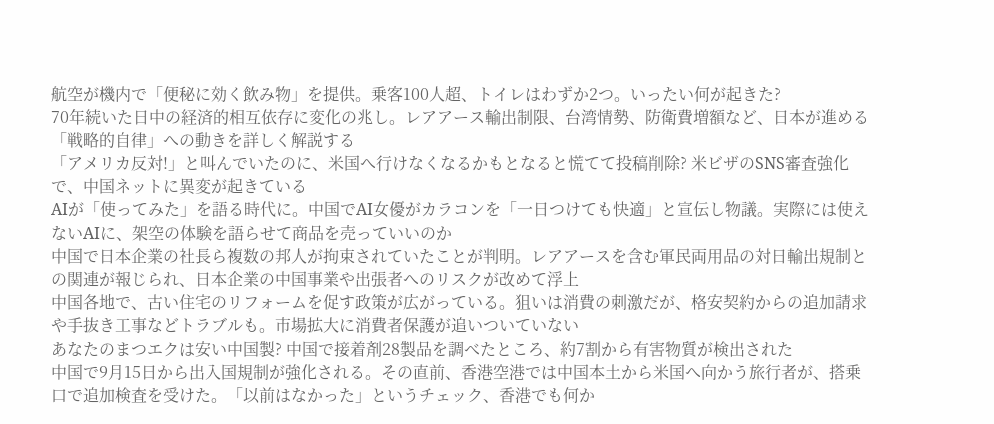航空が機内で「便秘に効く飲み物」を提供。乗客100人超、トイレはわずか2つ。いったい何が起きた?
70年続いた日中の経済的相互依存に変化の兆し。レアアース輸出制限、台湾情勢、防衛費増額など、日本が進める「戦略的自律」への動きを詳しく解説する
「アメリカ反対!」と叫んでいたのに、米国へ行けなくなるかもとなると慌てて投稿削除? 米ビザのSNS審査強化で、中国ネットに異変が起きている
AIが「使ってみた」を語る時代に。中国でAI女優がカラコンを「一日つけても快適」と宣伝し物議。実際には使えないAIに、架空の体験を語らせて商品を売っていいのか
中国で日本企業の社長ら複数の邦人が拘束されていたことが判明。レアアースを含む軍民両用品の対日輸出規制との関連が報じられ、日本企業の中国事業や出張者へのリスクが改めて浮上
中国各地で、古い住宅のリフォームを促す政策が広がっている。狙いは消費の刺激だが、格安契約からの追加請求や手抜き工事などトラブルも。市場拡大に消費者保護が追いついていない
あなたのまつエクは安い中国製? 中国で接着剤28製品を調べたところ、約7割から有害物質が検出された
中国で9月15日から出入国規制が強化される。その直前、香港空港では中国本土から米国へ向かう旅行者が、搭乗口で追加検査を受けた。「以前はなかった」というチェック、香港でも何か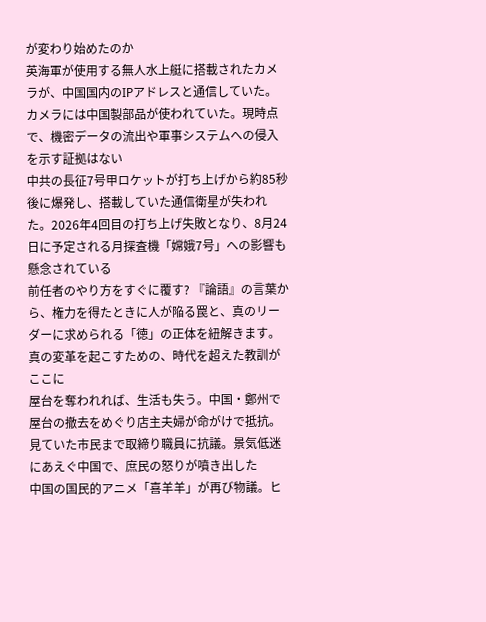が変わり始めたのか
英海軍が使用する無人水上艇に搭載されたカメラが、中国国内のIPアドレスと通信していた。カメラには中国製部品が使われていた。現時点で、機密データの流出や軍事システムへの侵入を示す証拠はない
中共の長征7号甲ロケットが打ち上げから約85秒後に爆発し、搭載していた通信衛星が失われた。2026年4回目の打ち上げ失敗となり、8月24日に予定される月探査機「嫦娥7号」への影響も懸念されている
前任者のやり方をすぐに覆す? 『論語』の言葉から、権力を得たときに人が陥る罠と、真のリーダーに求められる「徳」の正体を紐解きます。真の変革を起こすための、時代を超えた教訓がここに
屋台を奪われれば、生活も失う。中国・鄭州で屋台の撤去をめぐり店主夫婦が命がけで抵抗。見ていた市民まで取締り職員に抗議。景気低迷にあえぐ中国で、庶民の怒りが噴き出した
中国の国民的アニメ「喜羊羊」が再び物議。ヒ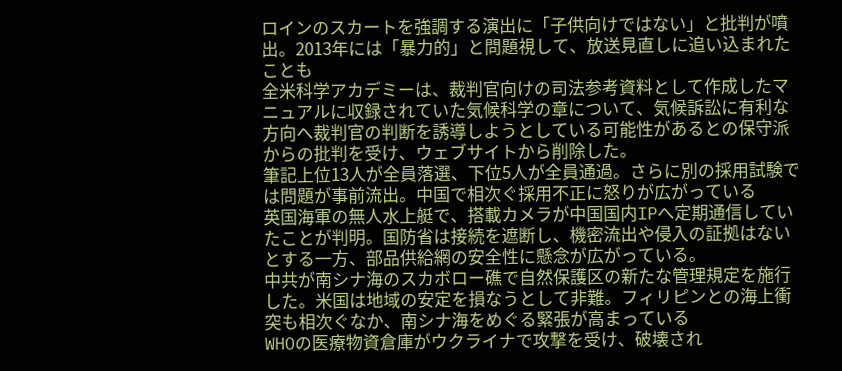ロインのスカートを強調する演出に「子供向けではない」と批判が噴出。2013年には「暴力的」と問題視して、放送見直しに追い込まれたことも
全米科学アカデミーは、裁判官向けの司法参考資料として作成したマニュアルに収録されていた気候科学の章について、気候訴訟に有利な方向へ裁判官の判断を誘導しようとしている可能性があるとの保守派からの批判を受け、ウェブサイトから削除した。
筆記上位13人が全員落選、下位5人が全員通過。さらに別の採用試験では問題が事前流出。中国で相次ぐ採用不正に怒りが広がっている
英国海軍の無人水上艇で、搭載カメラが中国国内IPへ定期通信していたことが判明。国防省は接続を遮断し、機密流出や侵入の証拠はないとする一方、部品供給網の安全性に懸念が広がっている。
中共が南シナ海のスカボロー礁で自然保護区の新たな管理規定を施行した。米国は地域の安定を損なうとして非難。フィリピンとの海上衝突も相次ぐなか、南シナ海をめぐる緊張が高まっている
WHOの医療物資倉庫がウクライナで攻撃を受け、破壊され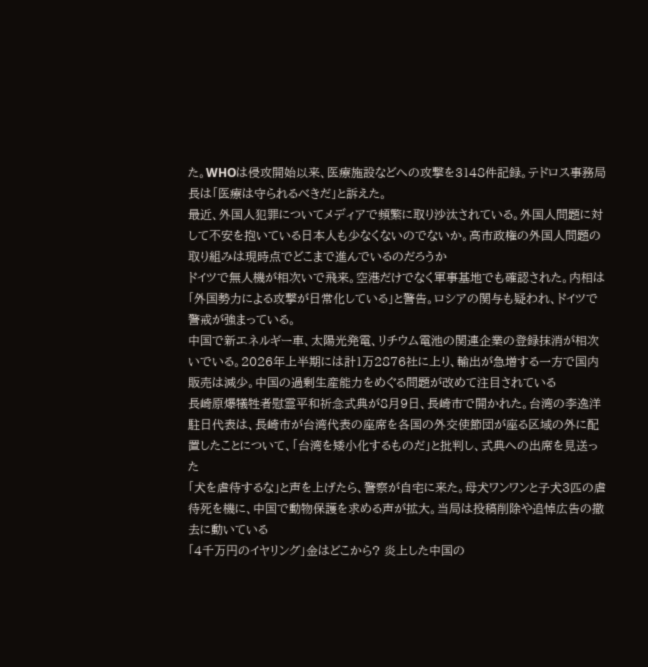た。WHOは侵攻開始以来、医療施設などへの攻撃を3148件記録。テドロス事務局長は「医療は守られるべきだ」と訴えた。
最近、外国人犯罪についてメディアで頻繁に取り沙汰されている。外国人問題に対して不安を抱いている日本人も少なくないのでないか。高市政権の外国人問題の取り組みは現時点でどこまで進んでいるのだろうか
ドイツで無人機が相次いで飛来。空港だけでなく軍事基地でも確認された。内相は「外国勢力による攻撃が日常化している」と警告。ロシアの関与も疑われ、ドイツで警戒が強まっている。
中国で新エネルギー車、太陽光発電、リチウム電池の関連企業の登録抹消が相次いでいる。2026年上半期には計1万2876社に上り、輸出が急増する一方で国内販売は減少。中国の過剰生産能力をめぐる問題が改めて注目されている
長崎原爆犠牲者慰霊平和祈念式典が8月9日、長崎市で開かれた。台湾の李逸洋駐日代表は、長崎市が台湾代表の座席を各国の外交使節団が座る区域の外に配置したことについて、「台湾を矮小化するものだ」と批判し、式典への出席を見送った
「犬を虐待するな」と声を上げたら、警察が自宅に来た。母犬ワンワンと子犬3匹の虐待死を機に、中国で動物保護を求める声が拡大。当局は投稿削除や追悼広告の撤去に動いている
「4千万円のイヤリング」金はどこから? 炎上した中国の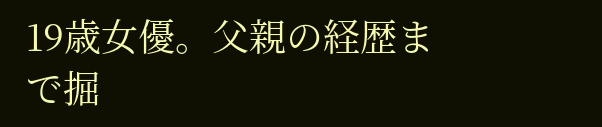19歳女優。父親の経歴まで掘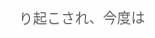り起こされ、今度は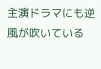主演ドラマにも逆風が吹いている